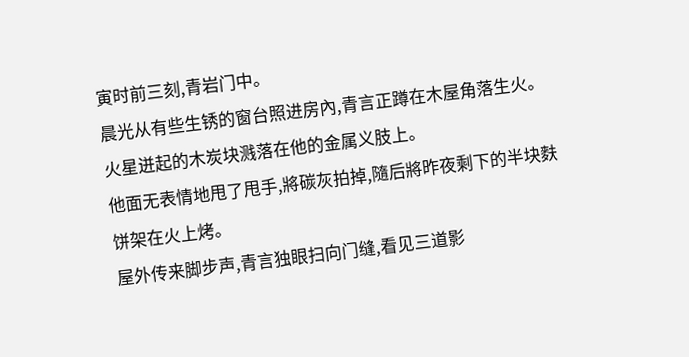寅时前三刻,青岩门中。
晨光从有些生锈的窗台照进房內,青言正蹲在木屋角落生火。
火星迸起的木炭块溅落在他的金属义肢上。
他面无表情地甩了甩手,將碳灰拍掉,隨后將昨夜剩下的半块麩饼架在火上烤。
屋外传来脚步声,青言独眼扫向门缝,看见三道影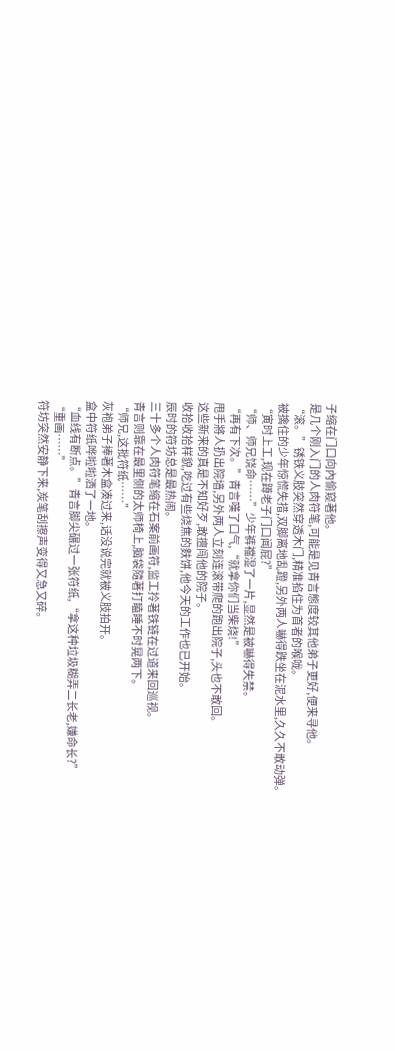子缩在门口向內偷窥著他。
是几个刚入门的人肉符笔,可能是见青言態度较其他弟子更好,便来寻他。
“滚。”锈铁义肢突然穿透木门,精准掐住为首者的喉咙。
被擒住的少年惊慌失措,双脚离地乱蹬,另外两人嚇得跌坐在泥水里,久久不敢动弹。
“寅时上工,现在蹲老子门口闻屁?”
“师、师兄饶命……”少年裤襠湿了一片,显然是被嚇得失禁。
“再有下次。”青言嘆了口气,“就拿你们当柴烧!”
甩手將人扔出院墙,另外两人立刻连滚带爬的跑出院子,头也不敢回。
这些新来的真是不知好歹,敢擅闯他的院子。
收拾收拾样貌,吃过有些烧焦的麩饼,他今天的工作也已开始。
辰时的符坊总是最热闹。
三十多个人肉符笔缩在石案前画符,监工拎著铁链在过道来回巡视。
青言则靠在最里侧的太师椅上,脑袋隨著打瞌睡不时晃两下。
“师兄,这批符纸……”
灰袍弟子捧著木盒凑过来,话没说完就被义肢拍开。
盒中符纸哗啦啦洒了一地。
“血线有断点。”青言脚尖碾过一张符纸,“拿这种垃圾糊弄二长老,嫌命长?”
“重画……”
符坊突然安静下来,炭笔刮擦声变得又急又碎。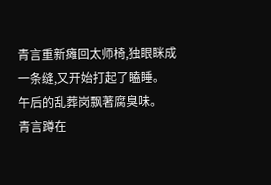青言重新瘫回太师椅,独眼眯成一条缝,又开始打起了瞌睡。
午后的乱葬岗飘著腐臭味。
青言蹲在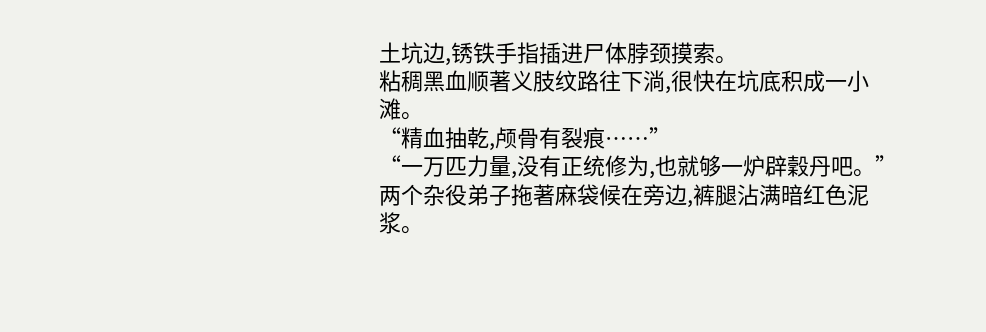土坑边,锈铁手指插进尸体脖颈摸索。
粘稠黑血顺著义肢纹路往下淌,很快在坑底积成一小滩。
“精血抽乾,颅骨有裂痕……”
“一万匹力量,没有正统修为,也就够一炉辟穀丹吧。”
两个杂役弟子拖著麻袋候在旁边,裤腿沾满暗红色泥浆。